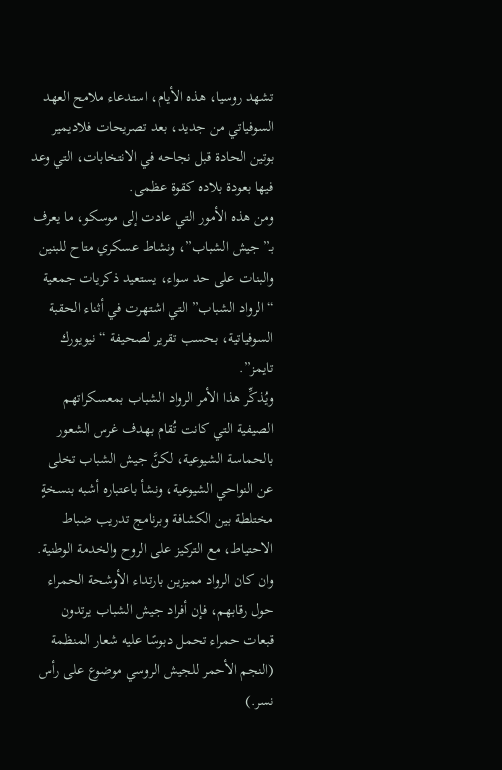تشهد روسيا، هذه الأيام، استدعاء ملامح العهد السوفياتي من جديد، بعد تصريحات فلاديمير بوتين الحادة قبل نجاحه في الانتخابات، التي وعد فيها بعودة بلاده كقوة عظمى.
ومن هذه الأمور التي عادت إلى موسكو، ما يعرف بـ”جيش الشباب”، ونشاط عسكري متاح للبنين والبنات على حد سواء، يستعيد ذكريات جمعية “الرواد الشباب” التي اشتهرت في أثناء الحقبة السوفياتية، بحسب تقرير لصحيفة “نيويورك تايمز”.
ويُذكِّر هذا الأمر الرواد الشباب بمعسكراتهم الصيفية التي كانت تُقام بهدف غرس الشعور بالحماسة الشيوعية، لكنَّ جيش الشباب تخلى عن النواحي الشيوعية، ونشأ باعتباره أشبه بنسخةٍ مختلطة بين الكشافة وبرنامج تدريب ضباط الاحتياط، مع التركيز على الروح والخدمة الوطنية.
وان كان الرواد مميزين بارتداء الأوشحة الحمراء حول رقابهم، فإن أفراد جيش الشباب يرتدون قبعات حمراء تحمل دبوسًا عليه شعار المنظمة (النجم الأحمر للجيش الروسي موضوع على رأس نسر.)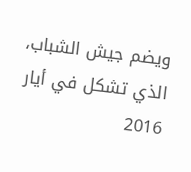ويضم جيش الشباب، الذي تشكل في أيار 2016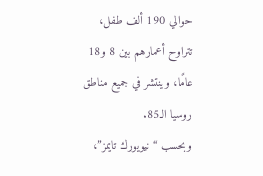حوالي 190 ألف طفل، تتراوح أعمارهم بين 8 و18 عامًا، وينتشر في جميع مناطق روسيا الـ85.
وبحسب “نيويورك تايمز”،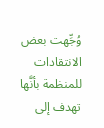وُجِّهت بعض الانتقادات للمنظمة بأنَّها تهدف إلى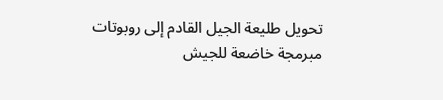تحويل طليعة الجيل القادم إلى روبوتات مبرمجة خاضعة للجيش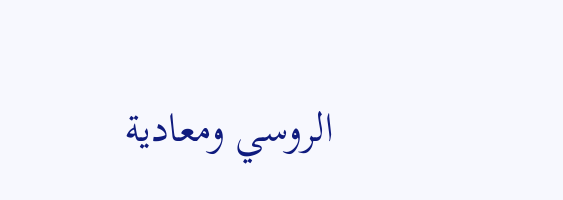الروسي ومعادية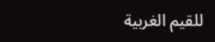للقيم الغربية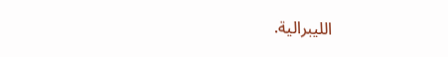الليبرالية.